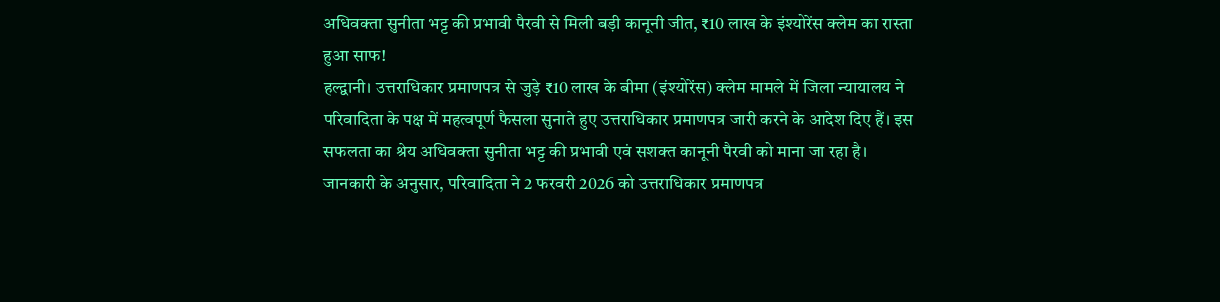अधिवक्ता सुनीता भट्ट की प्रभावी पैरवी से मिली बड़ी कानूनी जीत, ₹10 लाख के इंश्योरेंस क्लेम का रास्ता हुआ साफ!
हल्द्वानी। उत्तराधिकार प्रमाणपत्र से जुड़े ₹10 लाख के बीमा (इंश्योरेंस) क्लेम मामले में जिला न्यायालय ने परिवादिता के पक्ष में महत्वपूर्ण फैसला सुनाते हुए उत्तराधिकार प्रमाणपत्र जारी करने के आदेश दिए हैं। इस सफलता का श्रेय अधिवक्ता सुनीता भट्ट की प्रभावी एवं सशक्त कानूनी पैरवी को माना जा रहा है।
जानकारी के अनुसार, परिवादिता ने 2 फरवरी 2026 को उत्तराधिकार प्रमाणपत्र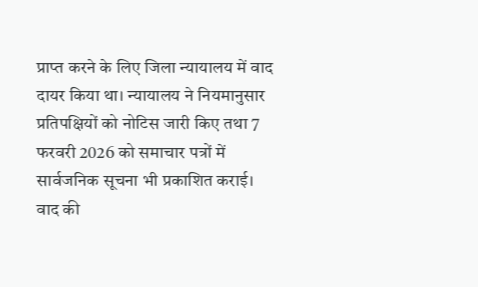प्राप्त करने के लिए जिला न्यायालय में वाद दायर किया था। न्यायालय ने नियमानुसार प्रतिपक्षियों को नोटिस जारी किए तथा 7 फरवरी 2026 को समाचार पत्रों में सार्वजनिक सूचना भी प्रकाशित कराई।
वाद की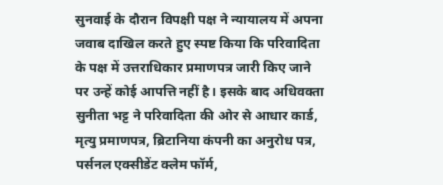सुनवाई के दौरान विपक्षी पक्ष ने न्यायालय में अपना जवाब दाखिल करते हुए स्पष्ट किया कि परिवादिता के पक्ष में उत्तराधिकार प्रमाणपत्र जारी किए जाने पर उन्हें कोई आपत्ति नहीं है। इसके बाद अधिवक्ता सुनीता भट्ट ने परिवादिता की ओर से आधार कार्ड, मृत्यु प्रमाणपत्र, ब्रिटानिया कंपनी का अनुरोध पत्र, पर्सनल एक्सीडेंट क्लेम फॉर्म,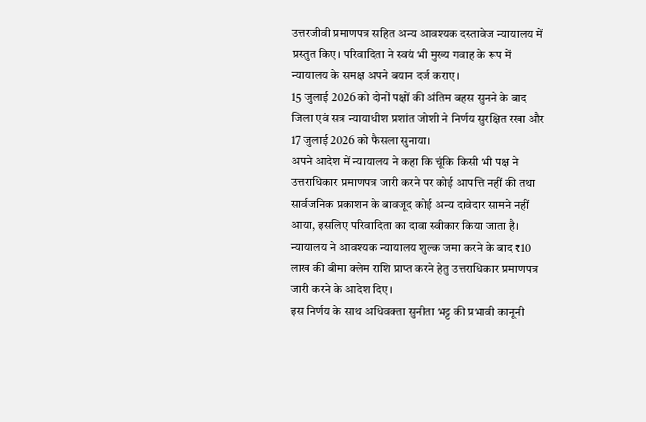उत्तरजीवी प्रमाणपत्र सहित अन्य आवश्यक दस्तावेज न्यायालय में प्रस्तुत किए। परिवादिता ने स्वयं भी मुख्य गवाह के रूप में न्यायालय के समक्ष अपने बयान दर्ज कराए।
15 जुलाई 2026 को दोनों पक्षों की अंतिम बहस सुनने के बाद जिला एवं सत्र न्यायाधीश प्रशांत जोशी ने निर्णय सुरक्षित रखा और 17 जुलाई 2026 को फैसला सुनाया।
अपने आदेश में न्यायालय ने कहा कि चूंकि किसी भी पक्ष ने उत्तराधिकार प्रमाणपत्र जारी करने पर कोई आपत्ति नहीं की तथा सार्वजनिक प्रकाशन के बावजूद कोई अन्य दावेदार सामने नहीं आया, इसलिए परिवादिता का दावा स्वीकार किया जाता है। न्यायालय ने आवश्यक न्यायालय शुल्क जमा करने के बाद ₹10 लाख की बीमा क्लेम राशि प्राप्त करने हेतु उत्तराधिकार प्रमाणपत्र जारी करने के आदेश दिए।
इस निर्णय के साथ अधिवक्ता सुनीता भट्ट की प्रभावी कानूनी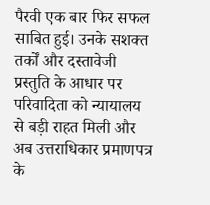पैरवी एक बार फिर सफल साबित हुई। उनके सशक्त तर्कों और दस्तावेजी प्रस्तुति के आधार पर परिवादिता को न्यायालय से बड़ी राहत मिली और अब उत्तराधिकार प्रमाणपत्र के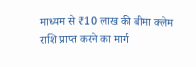माध्यम से ₹10 लाख की बीमा क्लेम राशि प्राप्त करने का मार्ग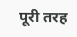पूरी तरह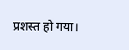प्रशस्त हो गया।